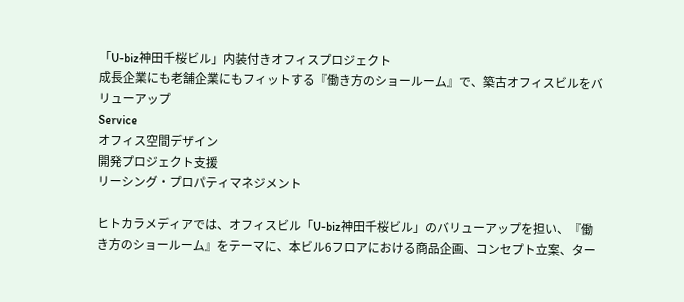「U-biz神田千桜ビル」内装付きオフィスプロジェクト
成長企業にも老舗企業にもフィットする『働き方のショールーム』で、築古オフィスビルをバリューアップ
Service
オフィス空間デザイン
開発プロジェクト支援
リーシング・プロパティマネジメント

ヒトカラメディアでは、オフィスビル「U-biz神田千桜ビル」のバリューアップを担い、『働き方のショールーム』をテーマに、本ビル6フロアにおける商品企画、コンセプト立案、ター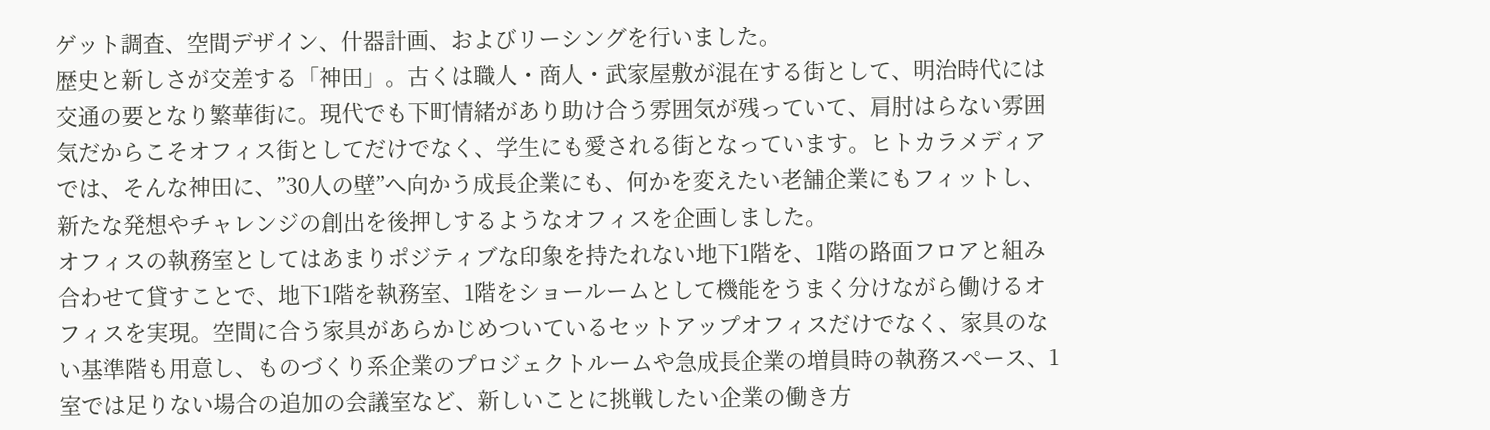ゲット調査、空間デザイン、什器計画、およびリーシングを行いました。
歴史と新しさが交差する「神田」。古くは職人・商人・武家屋敷が混在する街として、明治時代には交通の要となり繁華街に。現代でも下町情緒があり助け合う雰囲気が残っていて、肩肘はらない雰囲気だからこそオフィス街としてだけでなく、学生にも愛される街となっています。ヒトカラメディアでは、そんな神田に、”30人の壁”へ向かう成長企業にも、何かを変えたい老舗企業にもフィットし、新たな発想やチャレンジの創出を後押しするようなオフィスを企画しました。
オフィスの執務室としてはあまりポジティブな印象を持たれない地下1階を、1階の路面フロアと組み合わせて貸すことで、地下1階を執務室、1階をショールームとして機能をうまく分けながら働けるオフィスを実現。空間に合う家具があらかじめついているセットアップオフィスだけでなく、家具のない基準階も用意し、ものづくり系企業のプロジェクトルームや急成長企業の増員時の執務スペース、1室では足りない場合の追加の会議室など、新しいことに挑戦したい企業の働き方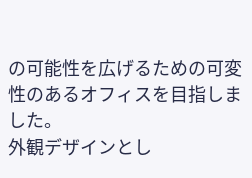の可能性を広げるための可変性のあるオフィスを目指しました。
外観デザインとし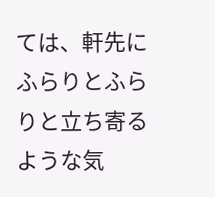ては、軒先にふらりとふらりと立ち寄るような気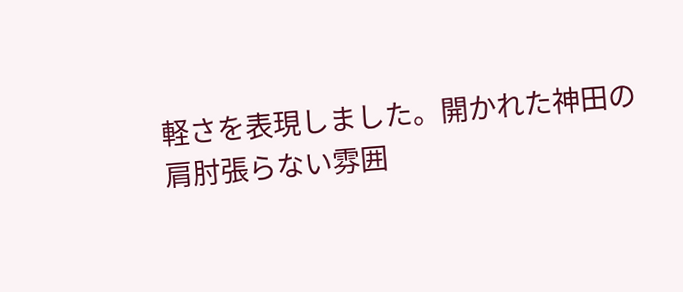軽さを表現しました。開かれた神田の肩肘張らない雰囲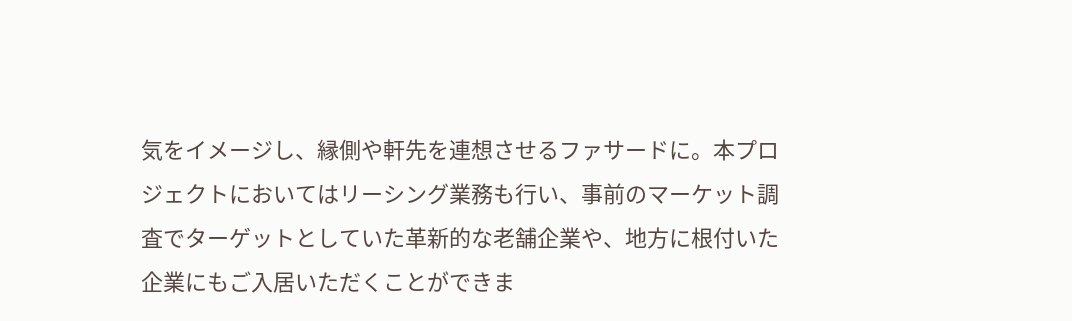気をイメージし、縁側や軒先を連想させるファサードに。本プロジェクトにおいてはリーシング業務も行い、事前のマーケット調査でターゲットとしていた革新的な老舗企業や、地方に根付いた企業にもご入居いただくことができま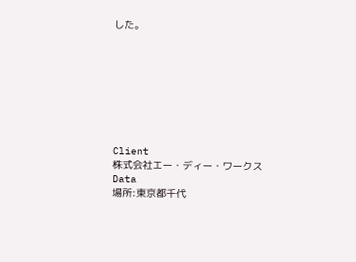した。








Client
株式会社エー・ディー・ワークス
Data
場所:東京都千代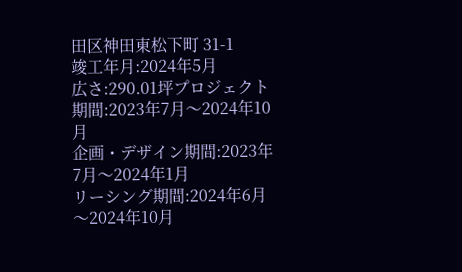田区神田東松下町 31-1
竣工年月:2024年5月
広さ:290.01坪プロジェクト期間:2023年7月〜2024年10月
企画・デザイン期間:2023年7月〜2024年1月
リーシング期間:2024年6月〜2024年10月